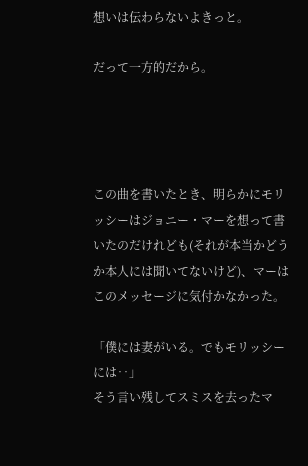想いは伝わらないよきっと。

だって一方的だから。




この曲を書いたとき、明らかにモリッシーはジョニー・マーを想って書いたのだけれども(それが本当かどうか本人には聞いてないけど)、マーはこのメッセージに気付かなかった。

「僕には妻がいる。でもモリッシーには‥」
そう言い残してスミスを去ったマ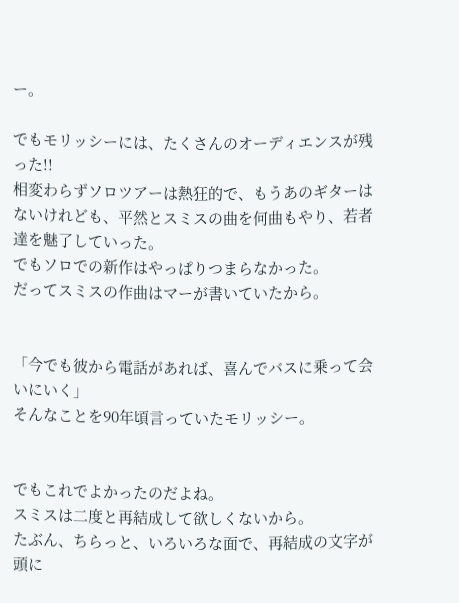ー。

でもモリッシーには、たくさんのオーディエンスが残った!!
相変わらずソロツアーは熱狂的で、もうあのギターはないけれども、平然とスミスの曲を何曲もやり、若者達を魅了していった。
でもソロでの新作はやっぱりつまらなかった。
だってスミスの作曲はマーが書いていたから。


「今でも彼から電話があれば、喜んでバスに乗って会いにいく」
そんなことを90年頃言っていたモリッシー。


でもこれでよかったのだよね。
スミスは二度と再結成して欲しくないから。
たぶん、ちらっと、いろいろな面で、再結成の文字が頭に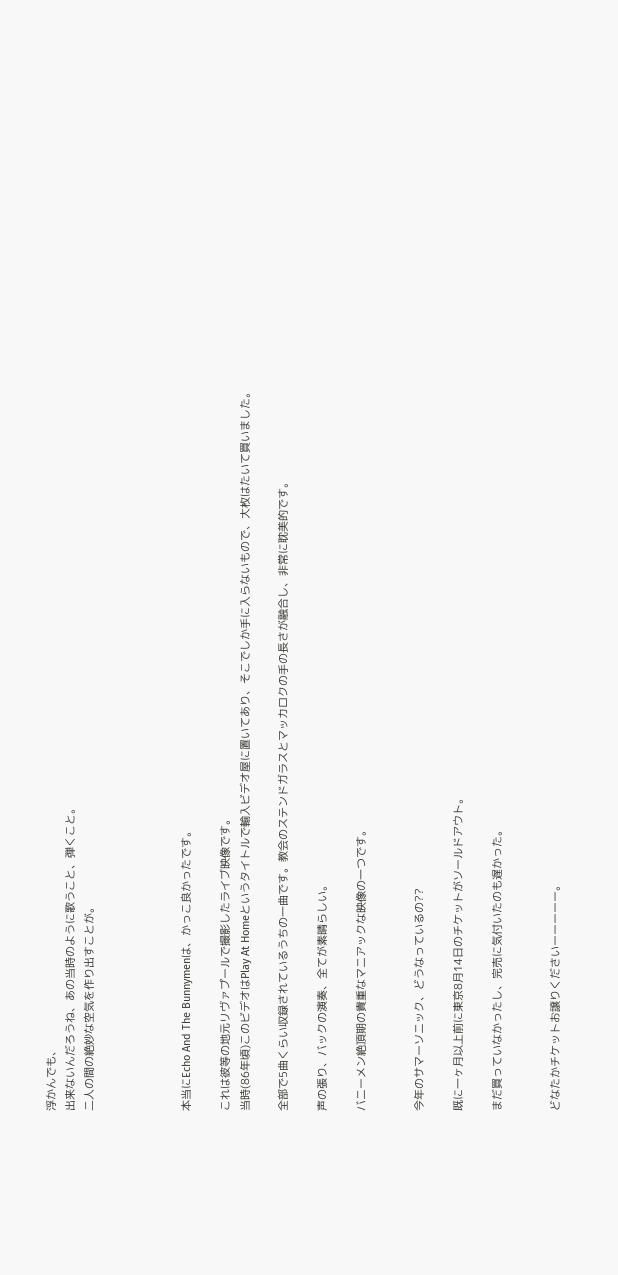浮かんでも、
出来ないんだろうね、あの当時のように歌うこと、弾くこと。
二人の間の絶妙な空気を作り出すことが。




本当にEcho And The Bunnymenは、かっこ良かったです。

これは彼等の地元リヴァプールで撮影したライブ映像です。
当時(86年頃)このビデオはPlay At Homeというタイトルで輸入ビデオ屋に置いてあり、そこでしか手に入らないもので、大枚はたいて買いました。

全部で5曲くらい収録されているうちの一曲です。教会のステンドガラスとマッカロクの手の長さが融合し、非常に耽美的です。

声の張り、バックの演奏、全てが素晴らしい。

バニーメン絶頂期の貴重なマニアックな映像の一つです。


今年のサマーソニック、どうなっているの??

既に一ヶ月以上前に東京8月14日のチケットがソールドアウト。

まだ買っていなかったし、完売に気付いたのも遅かった。


どなたかチケットお譲りくださいーーーーー。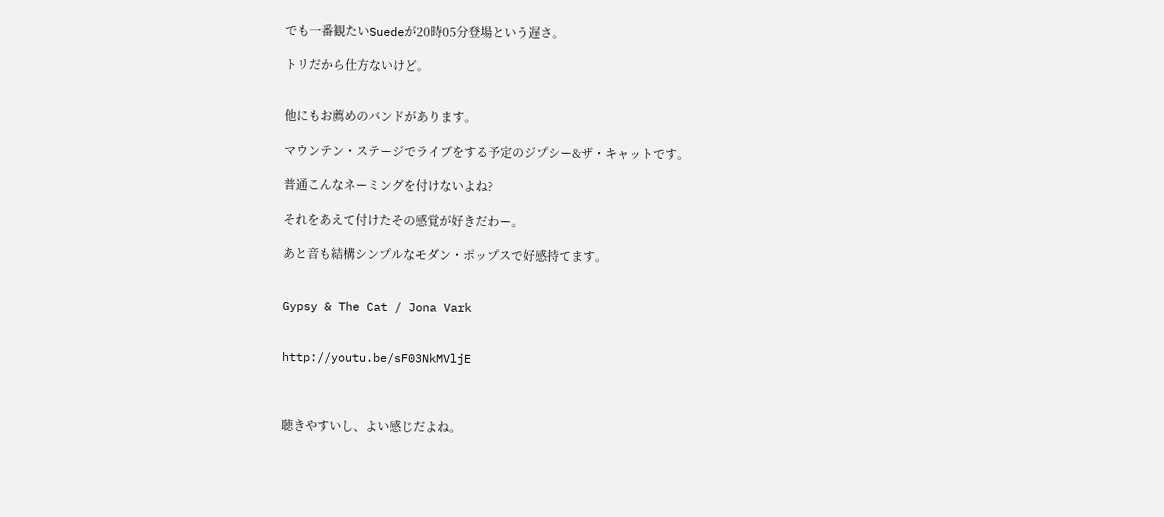でも一番観たいSuedeが20時05分登場という遅さ。

トリだから仕方ないけど。


他にもお薦めのバンドがあります。

マウンテン・ステージでライブをする予定のジプシー&ザ・キャットです。

普通こんなネーミングを付けないよね?

それをあえて付けたその感覚が好きだわー。

あと音も結構シンプルなモダン・ポップスで好感持てます。


Gypsy & The Cat / Jona Vark


http://youtu.be/sF03NkMVljE



聴きやすいし、よい感じだよね。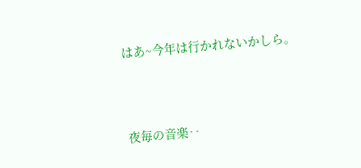はあ~今年は行かれないかしら。




夜毎の音楽‥